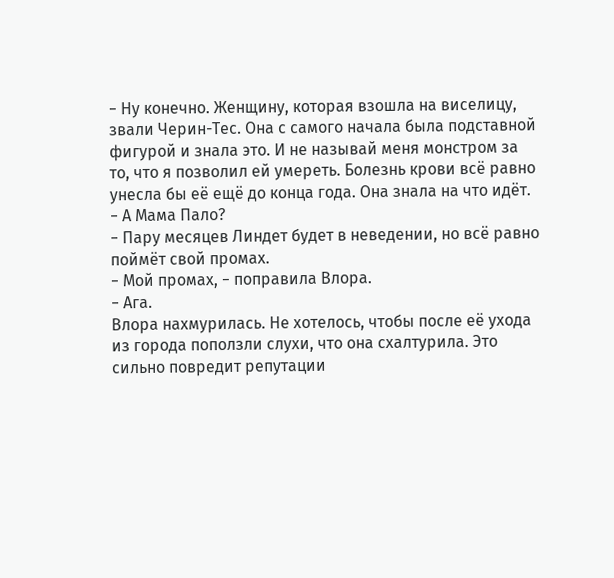− Ну конечно. Женщину, которая взошла на виселицу, звали Черин-Тес. Она с самого начала была подставной фигурой и знала это. И не называй меня монстром за то, что я позволил ей умереть. Болезнь крови всё равно унесла бы её ещё до конца года. Она знала на что идёт.
− А Мама Пало?
− Пару месяцев Линдет будет в неведении, но всё равно поймёт свой промах.
− Мой промах, − поправила Влора.
− Ага.
Влора нахмурилась. Не хотелось, чтобы после её ухода из города поползли слухи, что она схалтурила. Это сильно повредит репутации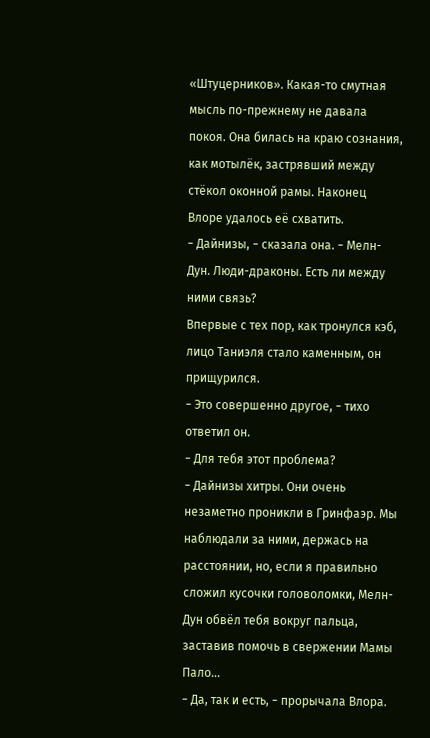«Штуцерников». Какая-то смутная мысль по-прежнему не давала покоя. Она билась на краю сознания, как мотылёк, застрявший между стёкол оконной рамы. Наконец Влоре удалось её схватить.
− Дайнизы, − сказала она. − Мелн-Дун. Люди-драконы. Есть ли между ними связь?
Впервые с тех пор, как тронулся кэб, лицо Таниэля стало каменным, он прищурился.
− Это совершенно другое, − тихо ответил он.
− Для тебя этот проблема?
− Дайнизы хитры. Они очень незаметно проникли в Гринфаэр. Мы наблюдали за ними, держась на расстоянии, но, если я правильно сложил кусочки головоломки, Мелн-Дун обвёл тебя вокруг пальца, заставив помочь в свержении Мамы Пало...
− Да, так и есть, − прорычала Влора.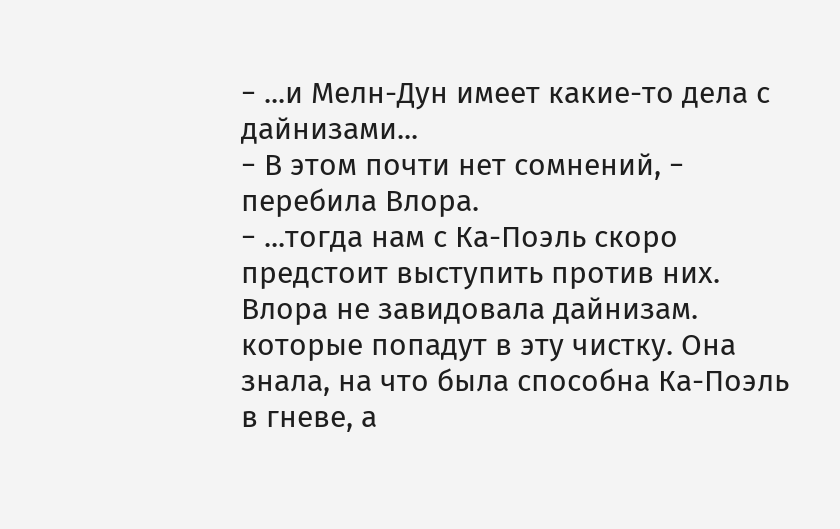− ...и Мелн-Дун имеет какие-то дела с дайнизами...
− В этом почти нет сомнений, − перебила Влора.
− ...тогда нам с Ка-Поэль скоро предстоит выступить против них.
Влора не завидовала дайнизам. которые попадут в эту чистку. Она знала, на что была способна Ка-Поэль в гневе, а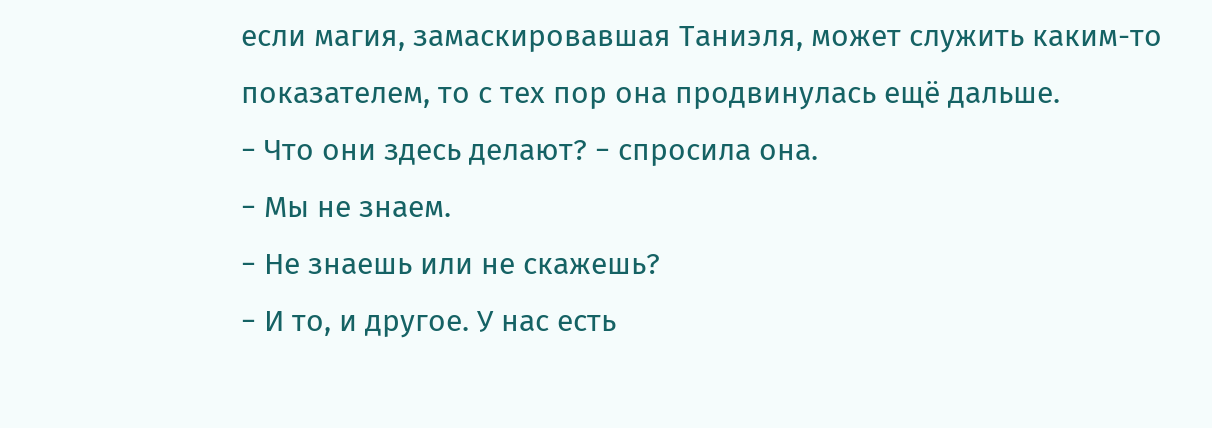если магия, замаскировавшая Таниэля, может служить каким-то показателем, то с тех пор она продвинулась ещё дальше.
− Что они здесь делают? − спросила она.
− Мы не знаем.
− Не знаешь или не скажешь?
− И то, и другое. У нас есть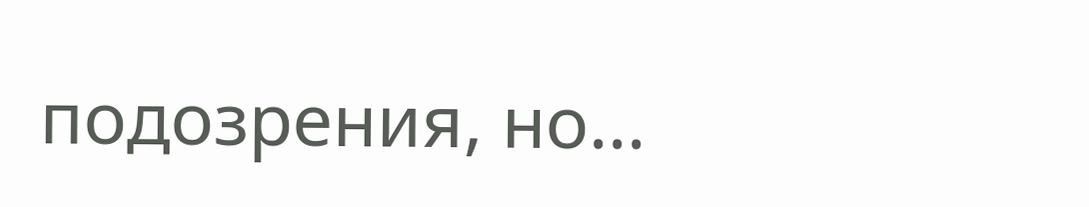подозрения, но...